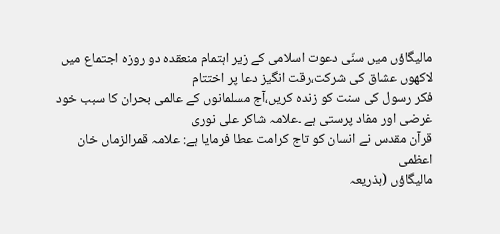مالیگاؤں میں سنّی دعوت اسلامی کے زیر اہتمام منعقدہ دو روزہ اجتماع میں لاکھوں عشاق کی شرکت،رقت انگیز دعا پر اختتام
فکر رسول کی سنت کو زندہ کریں،آج مسلمانوں کے عالمی بحران کا سبب خود غرضی اور مفاد پرستی ہے ۔علامہ شاکر علی نوری
قرآن مقدس نے انسان کو تاج کرامت عطا فرمایا ہے: علامہ قمرالزماں خان اعظمی
مالیگاؤں (بذریعہ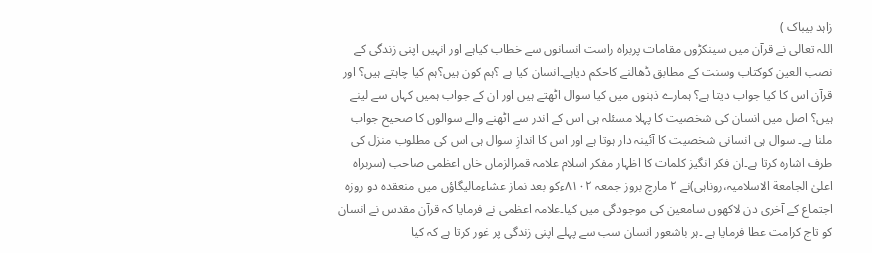زاہد بیباک )
اللہ تعالی نے قرآن میں سینکڑوں مقامات پربراہ راست انسانوں سے خطاب کیاہے اور انہیں اپنی زندگی کے نصب العین کوکتاب وسنت کے مطابق ڈھالنے کاحکم دیاہے۔انسان کیا ہے ؟ہم کون ہیں؟ہم کیا چاہتے ہیں؟ اور قرآن اس کا کیا جواب دیتا ہے؟ ہمارے ذہنوں میں کیا سوال اٹھتے ہیں اور ان کے جواب ہمیں کہاں سے لینے ہیں؟ اصل میں انسان کی شخصیت کا پہلا مسئلہ ہی اس کے اندر سے اٹھنے والے سوالوں کا صحیح جواب ملنا ہے۔ سوال ہی انسانی شخصیت کا آئینہ دار ہوتا ہے اور اس کا اندازِ سوال ہی اس کی مطلوب منزل کی طرف اشارہ کرتا ہے۔ان فکر انگیز کلمات کا اظہار مفکر اسلام علامہ قمرالزماں خاں اعظمی صاحب (سربراہ اعلیٰ الجامعة الاسلامیہ،روناہی)نے ۲ مارچ بروز جمعہ ۸۱۰۲ءکو بعد نماز عشاءمالیگاؤں میں منعقدہ دو روزہ اجتماع کے آخری دن لاکھوں سامعین کی موجودگی میں کیا۔علامہ اعظمی نے فرمایا کہ قرآن مقدس نے انسان کو تاج کرامت عطا فرمایا ہے ۔ہر باشعور انسان سب سے پہلے اپنی زندگی پر غور کرتا ہے کہ کیا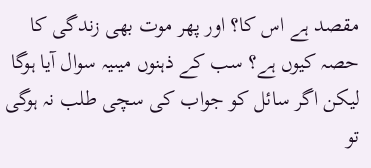مقصد ہے اس کا؟ اور پھر موت بھی زندگی کا حصہ کیوں ہے؟ سب کے ذہنوں میںیہ سوال آیا ہوگا لیکن اگر سائل کو جواب کی سچی طلب نہ ہوگی تو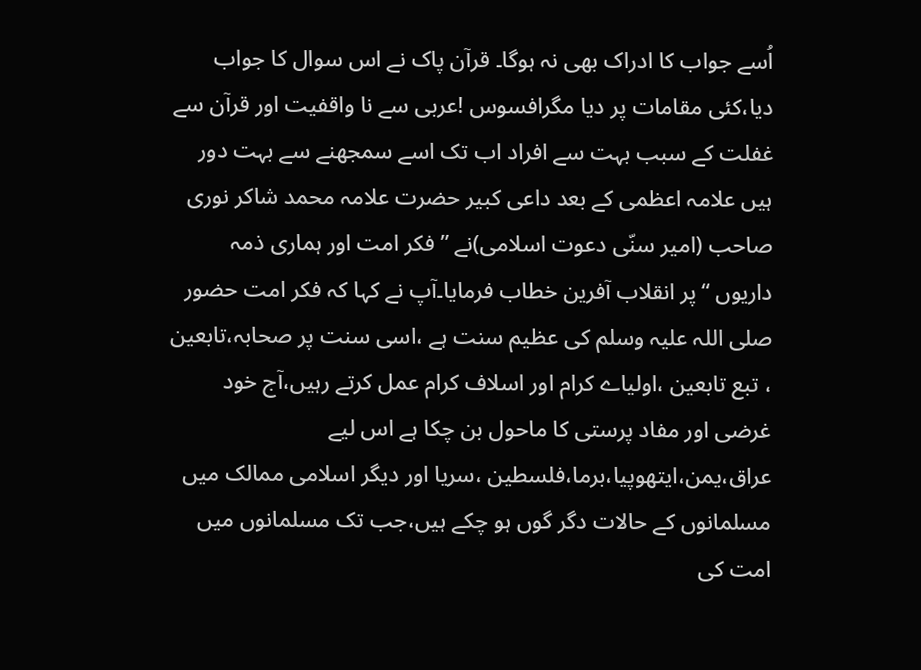اُسے جواب کا ادراک بھی نہ ہوگا۔ قرآن پاک نے اس سوال کا جواب دیا،کئی مقامات پر دیا مگرافسوس !عربی سے نا واقفیت اور قرآن سے غفلت کے سبب بہت سے افراد اب تک اسے سمجھنے سے بہت دور ہیں علامہ اعظمی کے بعد داعی کبیر حضرت علامہ محمد شاکر نوری صاحب (امیر سنّی دعوت اسلامی)نے ”فکر امت اور ہماری ذمہ داریوں “پر انقلاب آفرین خطاب فرمایا۔آپ نے کہا کہ فکر امت حضور صلی اللہ علیہ وسلم کی عظیم سنت ہے ،اسی سنت پر صحابہ،تابعین ، تبع تابعین ،اولیاے کرام اور اسلاف کرام عمل کرتے رہیں،آج خود غرضی اور مفاد پرستی کا ماحول بن چکا ہے اس لیے عراق،یمن،ایتھوپیا،برما،فلسطین ،سریا اور دیگر اسلامی ممالک میں مسلمانوں کے حالات دگر گوں ہو چکے ہیں،جب تک مسلمانوں میں امت کی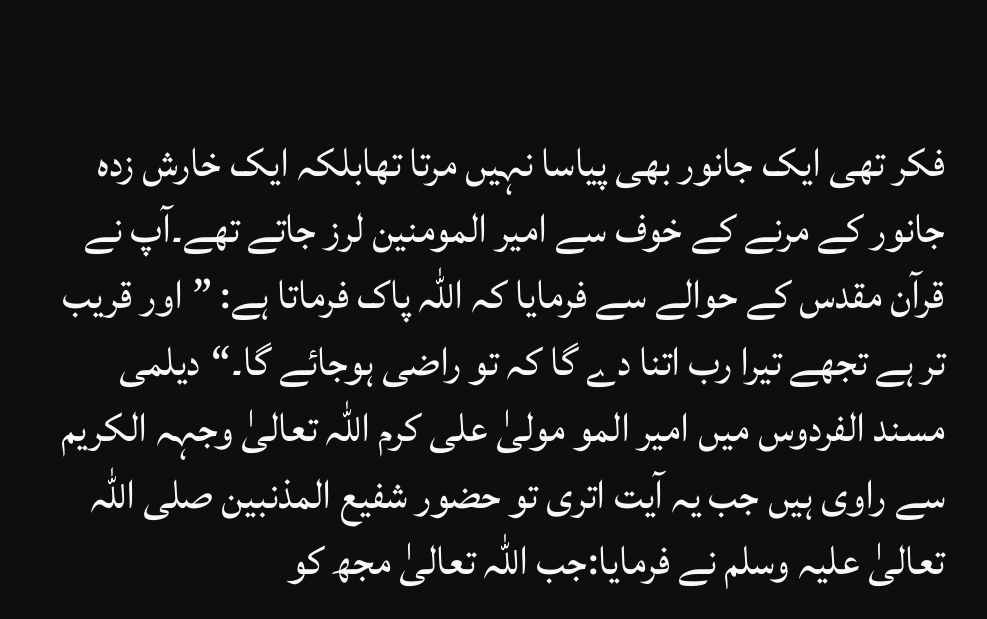فکر تھی ایک جانور بھی پیاسا نہیں مرتا تھابلکہ ایک خارش زدہ جانور کے مرنے کے خوف سے امیر المومنین لرز جاتے تھے۔آپ نے قرآن مقدس کے حوالے سے فرمایا کہ اللہ پاک فرماتا ہے: ”اور قریب تر ہے تجھے تیرا رب اتنا دے گا کہ تو راضی ہوجائے گا۔“دیلمی مسند الفردوس میں امیر المو مولیٰ علی کرم اللہ تعالیٰ وجہہ الکریم سے راوی ہیں جب یہ آیت اتری تو حضور شفیع المذنبین صلی اللہ تعالیٰ علیہ وسلم نے فرمایا:جب اللہ تعالیٰ مجھ کو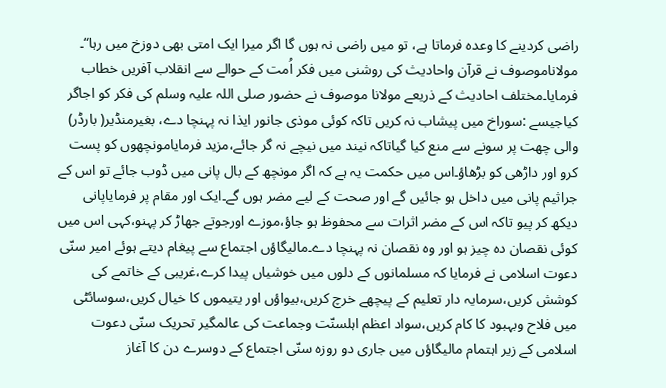راضی کردینے کا وعدہ فرماتا ہے، تو میں راضی نہ ہوں گا اگر میرا ایک امتی بھی دوزخ میں رہا“۔ مولاناموصوف نے قرآن واحادیث کی روشنی میں فکر اُمت کے حوالے سے انقلاب آفریں خطاب فرمایا۔مختلف احادیث کے ذریعے مولانا موصوف نے حضور صلی اللہ علیہ وسلم کی فکر کو اجاگر کیاجیسے :سوراخ میں پیشاب نہ کریں تاکہ کوئی موذی جانور ایذا نہ پہنچا دے، بغیرمنڈیر( بارڈر) والی چھت پر سونے سے منع کیا گیاتاکہ نیند میں نیچے نہ گر جائے،مزید فرمایامونچھوں کو پست کرو اور داڑھی کو بڑھاؤ۔اس میں حکمت یہ ہے کہ اگر مونچھ کے بال پانی میں ڈوب جائے تو اس کے جراثیم پانی میں داخل ہو جائیں گے اور صحت کے لیے مضر ہوں گے۔ایک اور مقام پر فرمایاپانی دیکھ کر پیو تاکہ اس کے مضر اثرات سے محفوظ ہو جاؤ،موزے اورجوتے جھاڑ کر پہنو،کہی اس میں کوئی نقصان دہ چیز ہو اور وہ نقصان نہ پہنچا دے۔مالیگاؤں اجتماع سے پیغام دیتے ہوئے امیر سنّی دعوت اسلامی نے فرمایا کہ مسلمانوں کے دلوں میں خوشیاں پیدا کرے،غریبی کے خاتمے کی کوشش کریں،سرمایہ دار تعلیم کے پیچھے خرچ کریں،بیواؤں اور یتیموں کا خیال کریں،سوسائٹی میں فلاح وبہبود کا کام کریں،سواد اعظم اہلسنّت وجماعت کی عالمگیر تحریک سنّی دعوت اسلامی کے زیر اہتمام مالیگاؤں میں جاری دو روزہ سنّی اجتماع کے دوسرے دن کا آغاز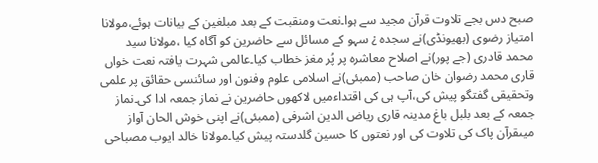صبح دس بجے تلاوت قرآن مجید سے ہوا۔نعت ومنقبت کے بعد مبلغین کے بیانات ہوئے،مولانا امتیاز رضوی (بھیونڈی)نے سجدہ ¿ سہو کے مسائل سے حاضرین کو آگاہ کیا ،مولانا سید محمد قادری (جے پور)نے اصلاح معاشرہ پر پُر مغز خطاب کیا۔عالمی شہرت یافتہ نعت خواں قاری محمد رضوان خان صاحب (ممبئی)نے اسلامی علوم وفنون اور سائنسی حقائق پر علمی وتحقیقی گفتگو پیش کی،آپ ہی کی اقتداءمیں لاکھوں حاضرین نے نماز جمعہ ادا کی۔نماز جمعہ کے بعد بلبل باغ مدینہ قاری ریاض الدین اشرفی (ممبئی)نے اپنی خوش الحان آواز میںقرآن پاک کی تلاوت کی اور نعتوں کا حسین گلدستہ پیش کیا۔مولانا خالد ایوب مصباحی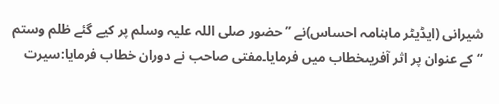شیرانی (ایڈیٹر ماہنامہ احساس)نے ”حضور صلی اللہ علیہ وسلم پر کیے گئے ظلم وستم “کے عنوان پر اثر آفریںخطاب میں فرمایا۔مفتی صاحب نے دوران خطاب فرمایا:سیرت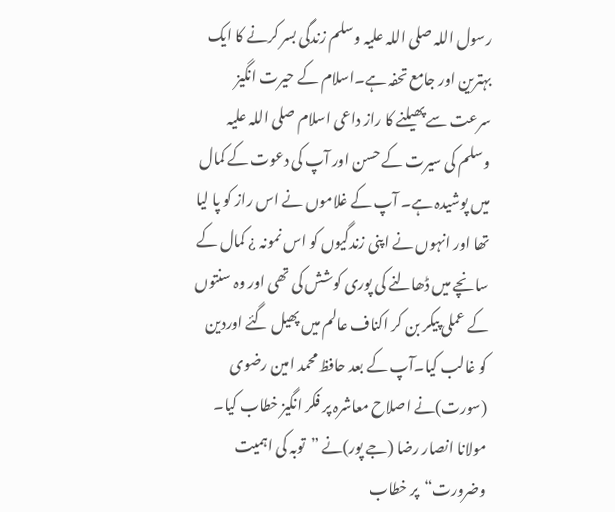رسول اللہ صلی اللہ علیہ وسلم زندگی بسر کرنے کا ایک بہترین اور جامع تحفہ ہے۔اسلام کے حیرت انگیز سرعت سے پھیلنے کا راز داعی اسلام صلی اللہ علیہ وسلم کی سیرت کے حسن اور آپ کی دعوت کے کمال میں پوشیدہ ہے۔ آپ کے غلاموں نے اس راز کو پا لیا تھا اور انہوں نے اپنی زندگیوں کو اس نمونہ ¿ کمال کے سانچے میں ڈھالنے کی پوری کوشش کی تھی اور وہ سنتوں کے عملی پیکر بن کر اکناف عالم میں پھیل گئے اوردین کو غالب کیا۔آپ کے بعد حافظ محمد امین رضوی (سورت)نے اصلاح معاشرہ پر فکر انگیز خطاب کیا۔
مولانا انصار رضا (جے پور)نے ”توبہ کی اہمیت وضرورت“پر خطاب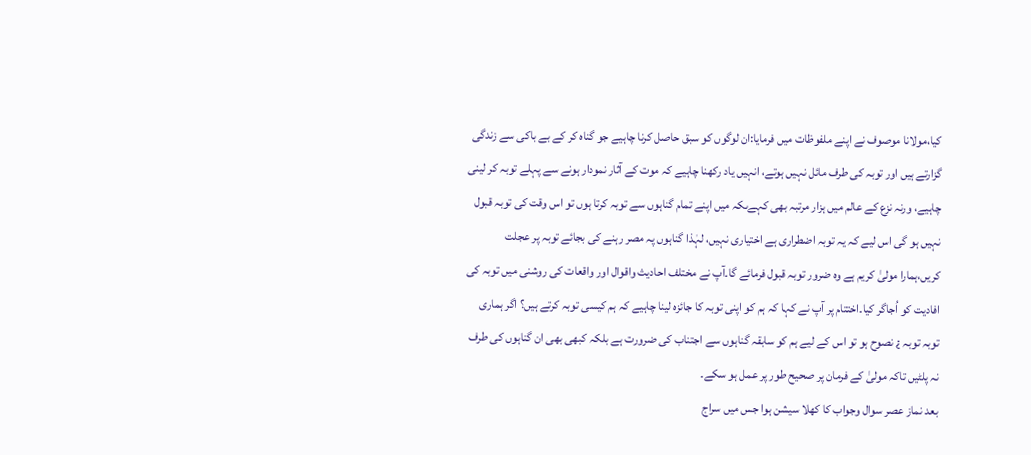کیا،مولانا موصوف نے اپنے ملفوظات میں فرمایا:ان لوگوں کو سبق حاصل کرنا چاہیے جو گناہ کر کے بے باکی سے زندگی گزارتے ہیں اور توبہ کی طرف مائل نہیں ہوتے، انہیں یاد رکھنا چاہیے کہ موت کے آثار نمودار ہونے سے پہلے توبہ کر لینی چاہیے، ورنہ نزع کے عالم میں ہزار مرتبہ بھی کہےںکہ میں اپنے تمام گناہوں سے توبہ کرتا ہوں تو اس وقت کی توبہ قبول نہیں ہو گی اس لیے کہ یہ توبہ اضطراری ہے اختیاری نہیں، لہٰذا گناہوں پہ مصر رہنے کی بجائے توبہ پر عجلت کریں،ہمارا مولیٰ کریم ہے وہ ضرور توبہ قبول فرمائے گا۔آپ نے مختلف احادیث واقوال اور واقعات کی روشنی میں توبہ کی افادیت کو اُجاگر کیا۔اختتام پر آپ نے کہا کہ ہم کو اپنی توبہ کا جائزہ لینا چاہیے کہ ہم کیسی توبہ کرتے ہیں؟ اگر ہماری توبہ توبہ ¿ نصوح ہو تو اس کے لیے ہم کو سابقہ گناہوں سے اجتناب کی ضرورت ہے بلکہ کبھی بھی ان گناہوں کی طرف نہ پلٹیں تاکہ مولیٰ کے فرمان پر صحیح طور پر عمل ہو سکے۔
بعد نماز عصر سوال وجواب کا کھلا سیشن ہوا جس میں سراج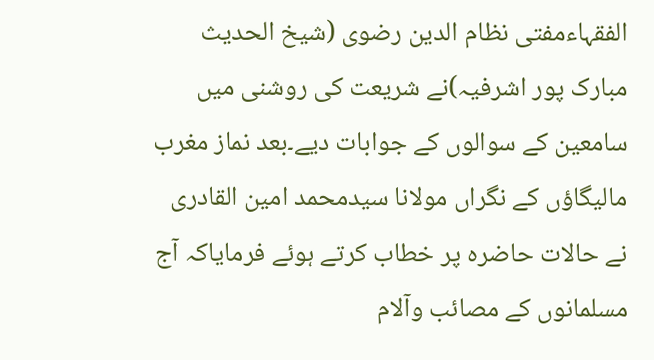الفقہاءمفتی نظام الدین رضوی (شیخ الحدیث مبارک پور اشرفیہ)نے شریعت کی روشنی میں سامعین کے سوالوں کے جوابات دیے۔بعد نماز مغرب مالیگاؤں کے نگراں مولانا سیدمحمد امین القادری نے حالات حاضرہ پر خطاب کرتے ہوئے فرمایاکہ آج مسلمانوں کے مصائب وآلام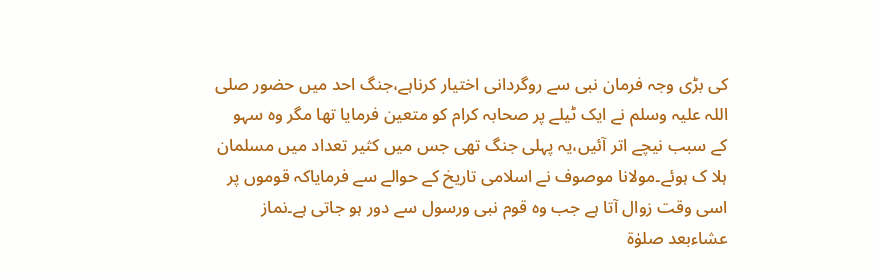کی بڑی وجہ فرمان نبی سے روگردانی اختیار کرناہے،جنگ احد میں حضور صلی اللہ علیہ وسلم نے ایک ٹیلے پر صحابہ کرام کو متعین فرمایا تھا مگر وہ سہو کے سبب نیچے اتر آئیں،یہ پہلی جنگ تھی جس میں کثیر تعداد میں مسلمان ہلا ک ہوئے۔مولانا موصوف نے اسلامی تاریخ کے حوالے سے فرمایاکہ قوموں پر اسی وقت زوال آتا ہے جب وہ قوم نبی ورسول سے دور ہو جاتی ہے۔نماز عشاءبعد صلوٰة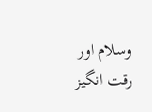وسلام اور رقت انگیز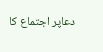دعاپر اجتماع کا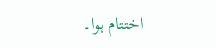اختتام ہوا۔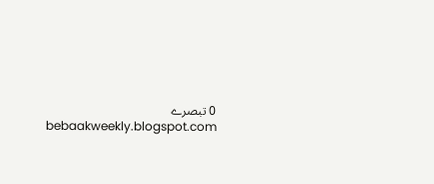0 تبصرے
bebaakweekly.blogspot.com